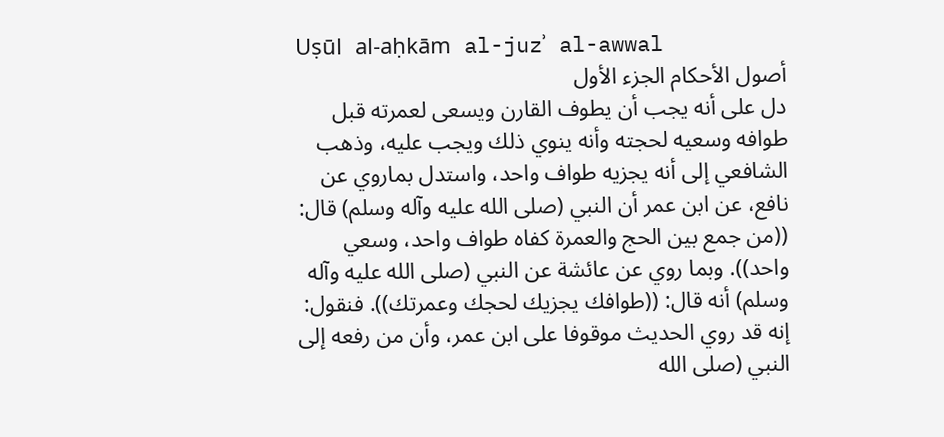Uṣūl al-aḥkām al-juzʾ al-awwal
أصول الأحكام الجزء الأول
دل على أنه يجب أن يطوف القارن ويسعى لعمرته قبل طوافه وسعيه لحجته وأنه ينوي ذلك ويجب عليه، وذهب الشافعي إلى أنه يجزيه طواف واحد، واستدل بماروي عن نافع، عن ابن عمر أن النبي (صلى الله عليه وآله وسلم) قال: ((من جمع بين الحج والعمرة كفاه طواف واحد، وسعي واحد)). وبما روي عن عائشة عن النبي (صلى الله عليه وآله وسلم) أنه قال: ((طوافك يجزيك لحجك وعمرتك)). فنقول: إنه قد روي الحديث موقوفا على ابن عمر، وأن من رفعه إلى النبي (صلى الله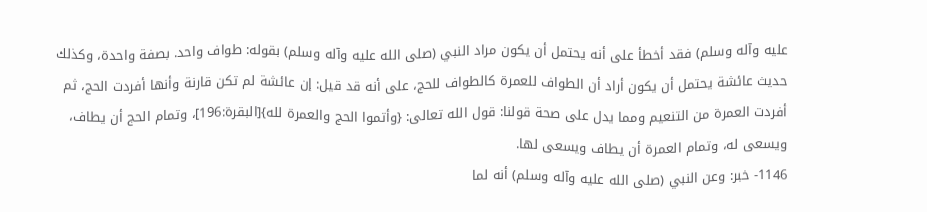عليه وآله وسلم) فقد أخطأ على أنه يحتمل أن يكون مراد النبي (صلى الله عليه وآله وسلم) بقوله: طواف واحد. بصفة واحدة، وكذلك حديث عائشة يحتمل أن يكون أراد أن الطواف للعمرة كالطواف للحج، على أنه قد قيل: إن عائشة لم تكن قارنة وأنها أفردت الحج، ثم أفردت العمرة من التنعيم ومما يدل على صحة قولنا: قول الله تعالى: {وأتموا الحج والعمرة لله}[البقرة:196]، وتمام الحج أن يطاف، ويسعى له، وتمام العمرة أن يطاف ويسعى لها.
1146- خبر: وعن النبي (صلى الله عليه وآله وسلم) أنه لما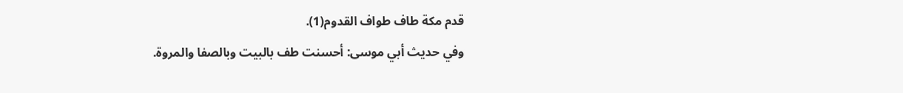قدم مكة طاف طواف القدوم(1).
وفي حديث أبي موسى: أحسنت طف بالبيت وبالصفا والمروة.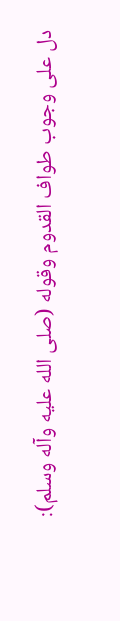دل على وجوب طواف القدوم وقوله (صلى الله عليه وآله وسلم):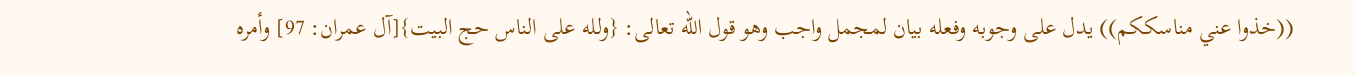((خذوا عني مناسككم)) يدل على وجوبه وفعله بيان لمجمل واجب وهو قول الله تعالى: {ولله على الناس حج البيت}[آل عمران: 97] وأمره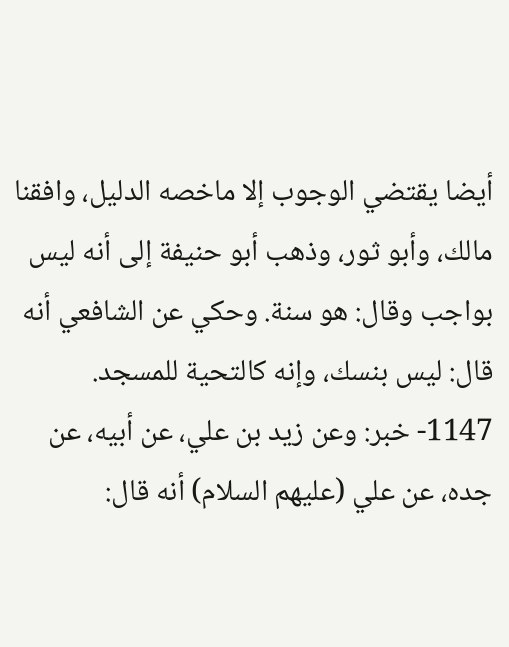أيضا يقتضي الوجوب إلا ماخصه الدليل، وافقنا مالك، وأبو ثور، وذهب أبو حنيفة إلى أنه ليس بواجب وقال: هو سنة. وحكي عن الشافعي أنه قال: ليس بنسك، وإنه كالتحية للمسجد.
1147- خبر: وعن زيد بن علي، عن أبيه، عن جده، عن علي (عليهم السلام) أنه قال: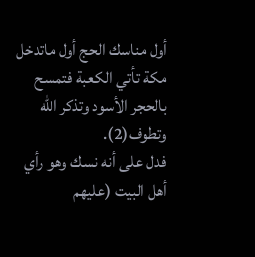أول مناسك الحج أول ماتدخل مكة تأتي الكعبة فتمسح بالحجر الأسود وتذكر الله وتطوف(2).
فدل على أنه نسك وهو رأي أهل البيت (عليهم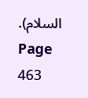السلام).
Page 463